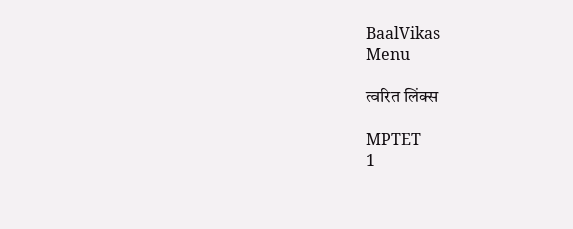BaalVikas
Menu

त्वरित लिंक्स

MPTET
1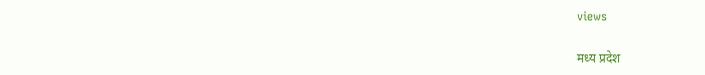views

मध्य प्रदेश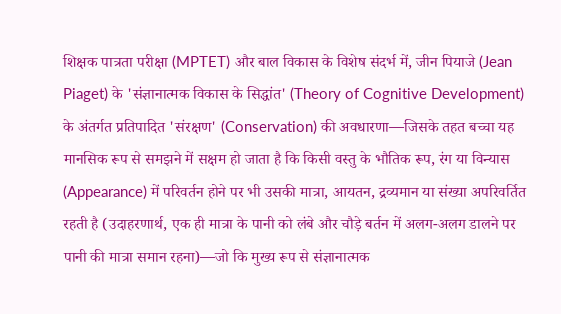शिक्षक पात्रता परीक्षा (MPTET) और बाल विकास के विशेष संदर्भ में, जीन पियाजे (Jean Piaget) के 'संज्ञानात्मक विकास के सिद्धांत' (Theory of Cognitive Development) के अंतर्गत प्रतिपादित 'संरक्षण' (Conservation) की अवधारणा—जिसके तहत बच्चा यह मानसिक रूप से समझने में सक्षम हो जाता है कि किसी वस्तु के भौतिक रूप, रंग या विन्यास (Appearance) में परिवर्तन होने पर भी उसकी मात्रा, आयतन, द्रव्यमान या संख्या अपरिवर्तित रहती है (उदाहरणार्थ, एक ही मात्रा के पानी को लंबे और चौड़े बर्तन में अलग-अलग डालने पर पानी की मात्रा समान रहना)—जो कि मुख्य रूप से संज्ञानात्मक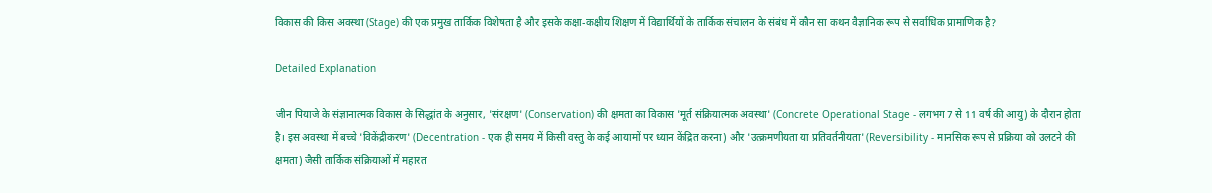विकास की किस अवस्था (Stage) की एक प्रमुख तार्किक विशेषता है और इसके कक्षा-कक्षीय शिक्षण में विद्यार्थियों के तार्किक संचालन के संबंध में कौन सा कथन वैज्ञानिक रूप से सर्वाधिक प्रामाणिक है?

Detailed Explanation

जीन पियाजे के संज्ञानात्मक विकास के सिद्धांत के अनुसार, 'संरक्षण' (Conservation) की क्षमता का विकास 'मूर्त संक्रियात्मक अवस्था' (Concrete Operational Stage - लगभग 7 से 11 वर्ष की आयु) के दौरान होता है। इस अवस्था में बच्चे 'विकेंद्रीकरण' (Decentration - एक ही समय में किसी वस्तु के कई आयामों पर ध्यान केंद्रित करना) और 'उत्क्रमणीयता या प्रतिवर्तनीयता' (Reversibility - मानसिक रूप से प्रक्रिया को उलटने की क्षमता) जैसी तार्किक संक्रियाओं में महारत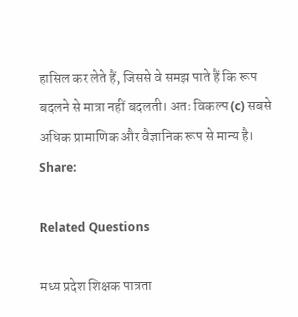हासिल कर लेते हैं, जिससे वे समझ पाते हैं कि रूप बदलने से मात्रा नहीं बदलती। अतः विकल्प (c) सबसे अधिक प्रामाणिक और वैज्ञानिक रूप से मान्य है।
Share:

Related Questions

मध्य प्रदेश शिक्षक पात्रता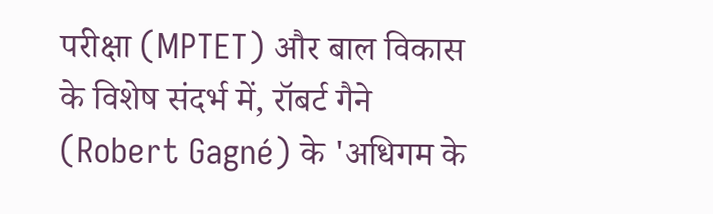परीक्षा (MPTET) और बाल विकास के विशेष संदर्भ में, रॉबर्ट गैने (Robert Gagné) के 'अधिगम के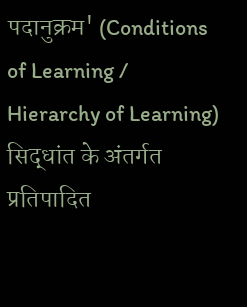पदानुक्रम' (Conditions of Learning / Hierarchy of Learning) सिद्धांत के अंतर्गत प्रतिपादित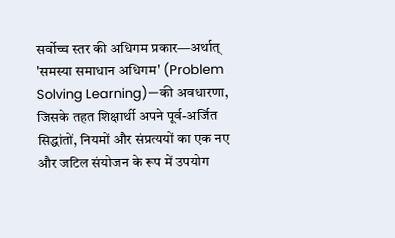सर्वोच्च स्तर की अधिगम प्रकार—अर्थात् 'समस्या समाधान अधिगम' (Problem Solving Learning)—की अवधारणा, जिसके तहत शिक्षार्थी अपने पूर्व-अर्जित सिद्धांतों, नियमों और संप्रत्ययों का एक नए और जटिल संयोजन के रूप में उपयोग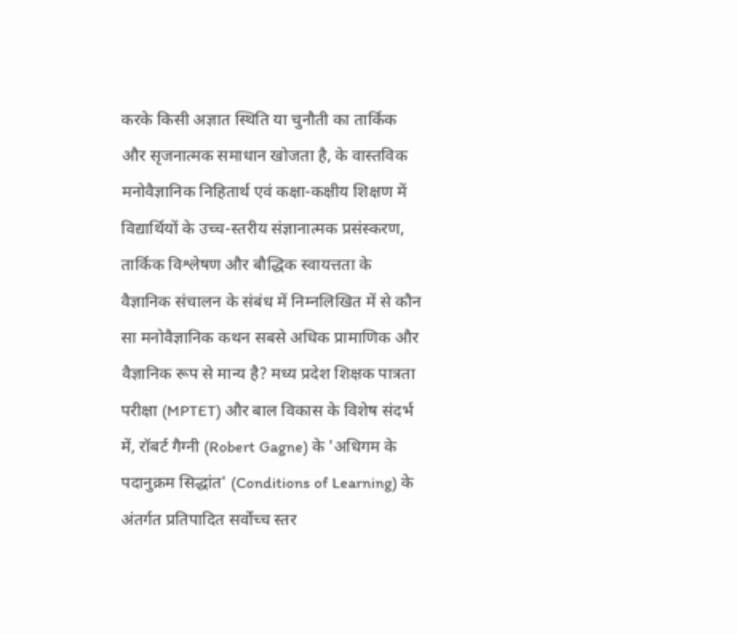करके किसी अज्ञात स्थिति या चुनौती का तार्किक और सृजनात्मक समाधान खोजता है, के वास्तविक मनोवैज्ञानिक निहितार्थ एवं कक्षा-कक्षीय शिक्षण में विद्यार्थियों के उच्च-स्तरीय संज्ञानात्मक प्रसंस्करण, तार्किक विश्लेषण और बौद्धिक स्वायत्तता के वैज्ञानिक संचालन के संबंध में निम्नलिखित में से कौन सा मनोवैज्ञानिक कथन सबसे अधिक प्रामाणिक और वैज्ञानिक रूप से मान्य है? मध्य प्रदेश शिक्षक पात्रता परीक्षा (MPTET) और बाल विकास के विशेष संदर्भ में, रॉबर्ट गैग्नी (Robert Gagne) के 'अधिगम के पदानुक्रम सिद्धांत' (Conditions of Learning) के अंतर्गत प्रतिपादित सर्वोच्च स्तर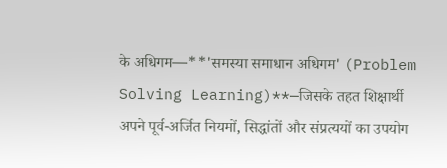के अधिगम—**'समस्या समाधान अधिगम' (Problem Solving Learning)**—जिसके तहत शिक्षार्थी अपने पूर्व-अर्जित नियमों, सिद्धांतों और संप्रत्ययों का उपयोग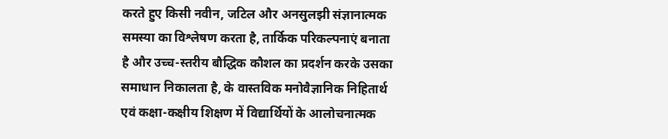करते हुए किसी नवीन, जटिल और अनसुलझी संज्ञानात्मक समस्या का विश्लेषण करता है, तार्किक परिकल्पनाएं बनाता है और उच्च-स्तरीय बौद्धिक कौशल का प्रदर्शन करके उसका समाधान निकालता है, के वास्तविक मनोवैज्ञानिक निहितार्थ एवं कक्षा-कक्षीय शिक्षण में विद्यार्थियों के आलोचनात्मक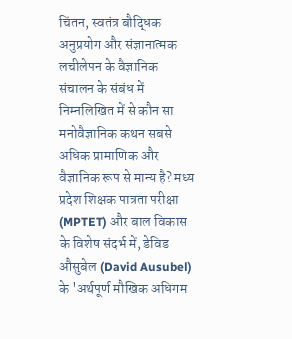चिंतन, स्वतंत्र बौद्धिक अनुप्रयोग और संज्ञानात्मक लचीलेपन के वैज्ञानिक संचालन के संबंध में निम्नलिखित में से कौन सा मनोवैज्ञानिक कथन सबसे अधिक प्रामाणिक और वैज्ञानिक रूप से मान्य है? मध्य प्रदेश शिक्षक पात्रता परीक्षा (MPTET) और बाल विकास के विशेष संदर्भ में, डेविड औसुबेल (David Ausubel) के 'अर्थपूर्ण मौखिक अधिगम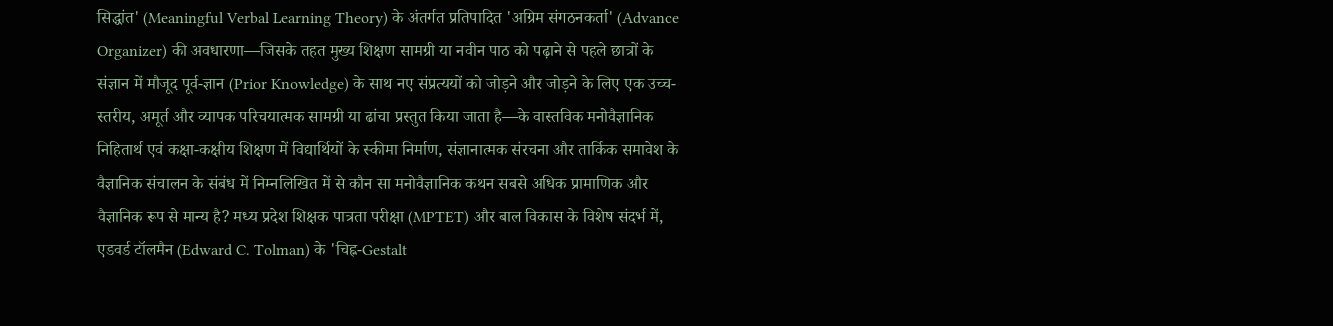सिद्धांत' (Meaningful Verbal Learning Theory) के अंतर्गत प्रतिपादित 'अग्रिम संगठनकर्ता' (Advance Organizer) की अवधारणा—जिसके तहत मुख्य शिक्षण सामग्री या नवीन पाठ को पढ़ाने से पहले छात्रों के संज्ञान में मौजूद पूर्व-ज्ञान (Prior Knowledge) के साथ नए संप्रत्ययों को जोड़ने और जोड़ने के लिए एक उच्च-स्तरीय, अमूर्त और व्यापक परिचयात्मक सामग्री या ढांचा प्रस्तुत किया जाता है—के वास्तविक मनोवैज्ञानिक निहितार्थ एवं कक्षा-कक्षीय शिक्षण में विद्यार्थियों के स्कीमा निर्माण, संज्ञानात्मक संरचना और तार्किक समावेश के वैज्ञानिक संचालन के संबंध में निम्नलिखित में से कौन सा मनोवैज्ञानिक कथन सबसे अधिक प्रामाणिक और वैज्ञानिक रूप से मान्य है? मध्य प्रदेश शिक्षक पात्रता परीक्षा (MPTET) और बाल विकास के विशेष संदर्भ में, एडवर्ड टॉलमैन (Edward C. Tolman) के 'चिह्न-Gestalt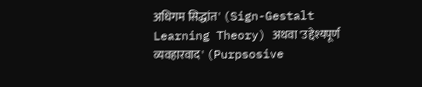अधिगम सिद्धांत' (Sign-Gestalt Learning Theory) अथवा 'उद्देश्यपूर्ण व्यवहारवाद' (Purpsosive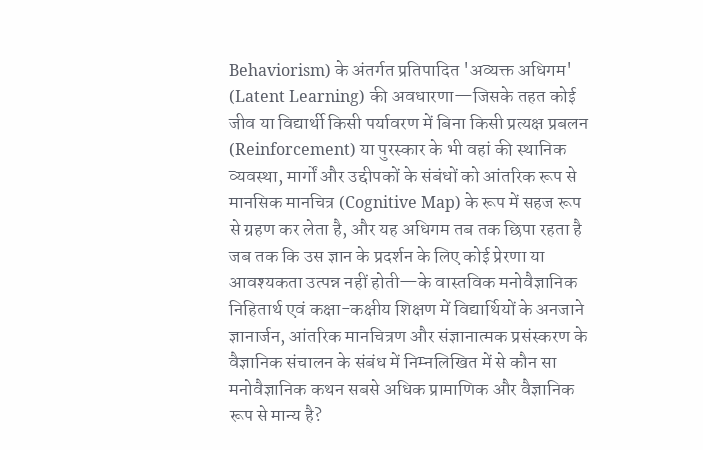Behaviorism) के अंतर्गत प्रतिपादित 'अव्यक्त अधिगम' (Latent Learning) की अवधारणा—जिसके तहत कोई जीव या विद्यार्थी किसी पर्यावरण में बिना किसी प्रत्यक्ष प्रबलन (Reinforcement) या पुरस्कार के भी वहां की स्थानिक व्यवस्था, मार्गों और उद्दीपकों के संबंधों को आंतरिक रूप से मानसिक मानचित्र (Cognitive Map) के रूप में सहज रूप से ग्रहण कर लेता है, और यह अधिगम तब तक छिपा रहता है जब तक कि उस ज्ञान के प्रदर्शन के लिए कोई प्रेरणा या आवश्यकता उत्पन्न नहीं होती—के वास्तविक मनोवैज्ञानिक निहितार्थ एवं कक्षा-कक्षीय शिक्षण में विद्यार्थियों के अनजाने ज्ञानार्जन, आंतरिक मानचित्रण और संज्ञानात्मक प्रसंस्करण के वैज्ञानिक संचालन के संबंध में निम्नलिखित में से कौन सा मनोवैज्ञानिक कथन सबसे अधिक प्रामाणिक और वैज्ञानिक रूप से मान्य है?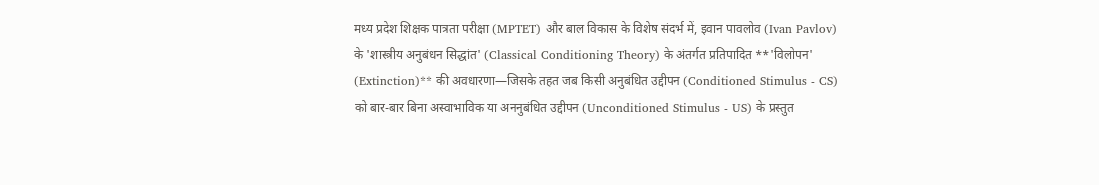मध्य प्रदेश शिक्षक पात्रता परीक्षा (MPTET) और बाल विकास के विशेष संदर्भ में, इवान पावलोव (Ivan Pavlov) के 'शास्त्रीय अनुबंधन सिद्धांत' (Classical Conditioning Theory) के अंतर्गत प्रतिपादित **'विलोपन' (Extinction)** की अवधारणा—जिसके तहत जब किसी अनुबंधित उद्दीपन (Conditioned Stimulus - CS) को बार-बार बिना अस्वाभाविक या अननुबंधित उद्दीपन (Unconditioned Stimulus - US) के प्रस्तुत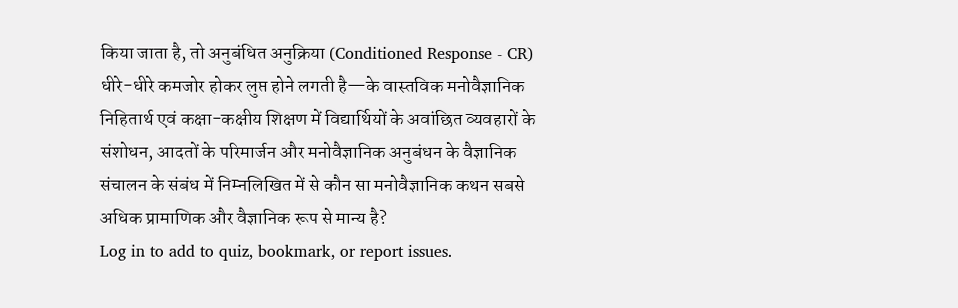किया जाता है, तो अनुबंधित अनुक्रिया (Conditioned Response - CR) धीरे-धीरे कमजोर होकर लुप्त होने लगती है—के वास्तविक मनोवैज्ञानिक निहितार्थ एवं कक्षा-कक्षीय शिक्षण में विद्यार्थियों के अवांछित व्यवहारों के संशोधन, आदतों के परिमार्जन और मनोवैज्ञानिक अनुबंधन के वैज्ञानिक संचालन के संबंध में निम्नलिखित में से कौन सा मनोवैज्ञानिक कथन सबसे अधिक प्रामाणिक और वैज्ञानिक रूप से मान्य है?
Log in to add to quiz, bookmark, or report issues.